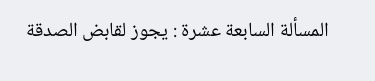المسألة السابعة عشرة : يجوز لقابض الصدقة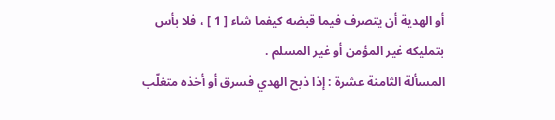أو الهدية أن يتصرف فيما قبضه كيفما شاء [ 1 ] ، فلا بأس بتمليكه غير المؤمن أو غير المسلم .
المسألة الثامنة عشرة : إذا ذبح الهدي فسرق أو أخذه متغلّب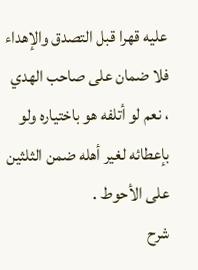عليه قهرا قبل التصدق والإهداء فلا ضمان على صاحب الهدي ، نعم لو أتلفه هو باختياره ولو بإعطائه لغير أهله ضمن الثلثين على الأحوط .
شرح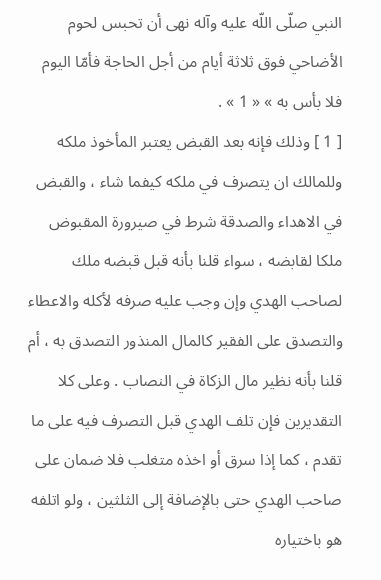النبي صلّى اللّه عليه وآله نهى أن تحبس لحوم الأضاحي فوق ثلاثة أيام من أجل الحاجة فأمّا اليوم فلا بأس به » « 1 » .
[ 1 ] وذلك فإنه بعد القبض يعتبر المأخوذ ملكه وللمالك ان يتصرف في ملكه كيفما شاء ، والقبض في الاهداء والصدقة شرط في صيرورة المقبوض ملكا لقابضه ، سواء قلنا بأنه قبل قبضه ملك لصاحب الهدي وإن وجب عليه صرفه لأكله والاعطاء والتصدق على الفقير كالمال المنذور التصدق به ، أم قلنا بأنه نظير مال الزكاة في النصاب . وعلى كلا التقديرين فإن تلف الهدي قبل التصرف فيه على ما تقدم ، كما إذا سرق أو اخذه متغلب فلا ضمان على صاحب الهدي حتى بالإضافة إلى الثلثين ، ولو اتلفه هو باختياره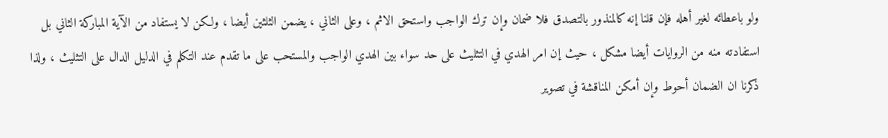ولو باعطائه لغير أهله فإن قلنا إنه كالمنذور بالتصدق فلا ضمان وإن ترك الواجب واستحق الاثم ، وعلى الثاني ، يضمن الثلثين أيضا ، ولكن لا يستفاد من الآية المباركة الثاني بل استفادته منه من الروايات أيضا مشكل ، حيث إن امر الهدي في التثليث على حد سواء بين الهدي الواجب والمستحب على ما تقدم عند التكلم في الدليل الدال على التثليث ، ولذا ذكرنا ان الضمان أحوط وإن أمكن المناقشة في تصوير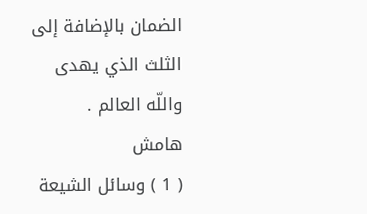الضمان بالإضافة إلى الثلث الذي يهدى واللّه العالم .
هامش
( 1 ) وسائل الشيعة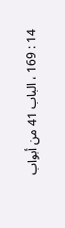14 : 169 ، الباب 41 من أبواب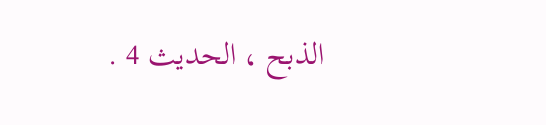الذبح ، الحديث 4 .